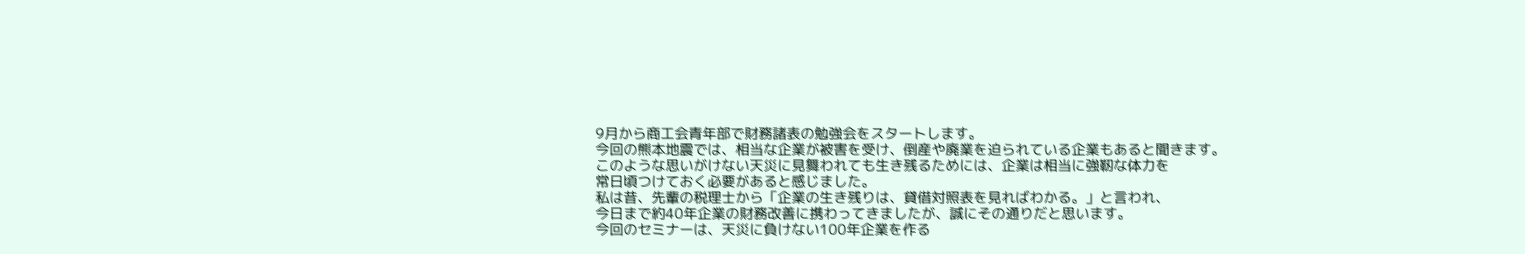9月から商工会青年部で財務諸表の勉強会をスタートします。
今回の熊本地震では、相当な企業が被害を受け、倒産や廃業を迫られている企業もあると聞きます。
このような思いがけない天災に見舞われても生き残るためには、企業は相当に強靭な体力を
常日頃つけておく必要があると感じました。
私は昔、先輩の税理士から「企業の生き残りは、貸借対照表を見ればわかる。」と言われ、
今日まで約40年企業の財務改善に携わってきましたが、誠にその通りだと思います。
今回のセミナーは、天災に負けない100年企業を作る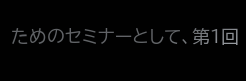ためのセミナーとして、第1回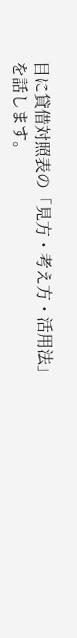目に貸借対照表の「見方・考え方・活用法」を話します。